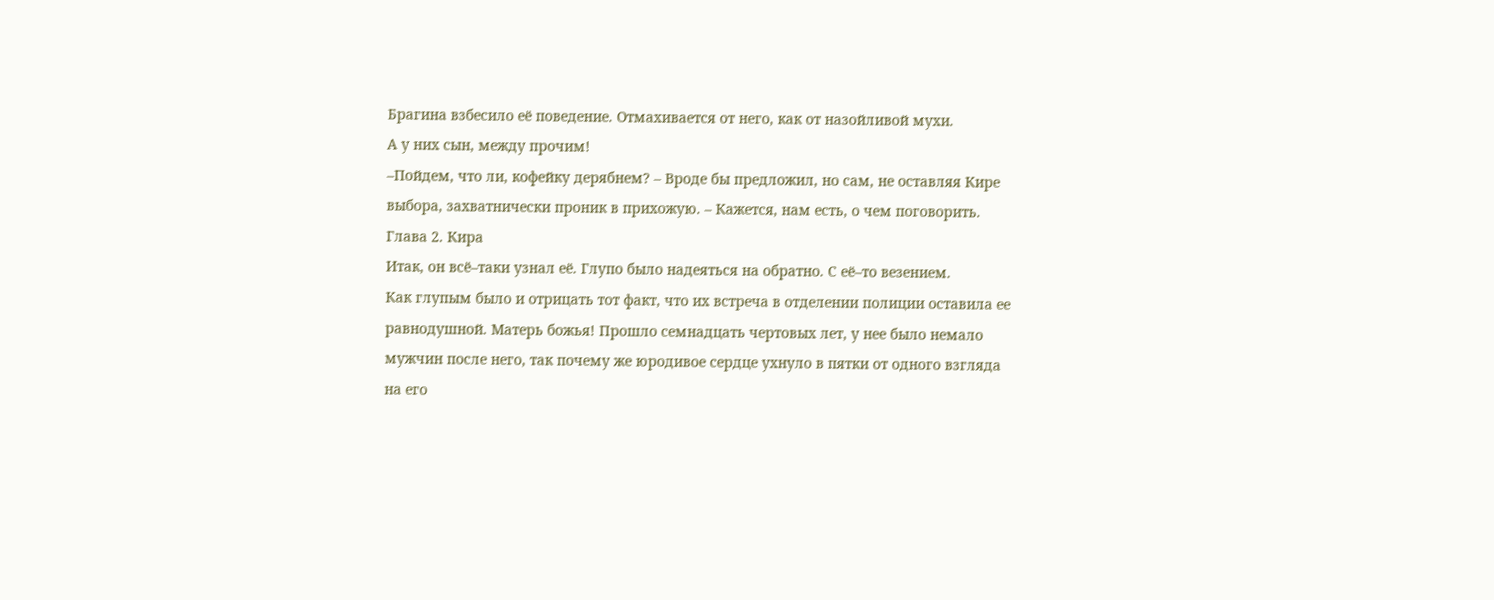Брагина взбесило её поведение. Отмахивается от него, как от назойливой мухи.
А у них сын, между прочим!
–Пойдем, что ли, кофейку дерябнем? – Вроде бы предложил, но сам, не оставляя Кире выбора, захватнически проник в прихожую. – Кажется, нам есть, о чем поговорить.
Глава 2. Кира
Итак, он всё–таки узнал её. Глупо было надеяться на обратно. С её–то везением.
Как глупым было и отрицать тот факт, что их встреча в отделении полиции оставила ее равнодушной. Матерь божья! Прошло семнадцать чертовых лет, у нее было немало мужчин после него, так почему же юродивое сердце ухнуло в пятки от одного взгляда на его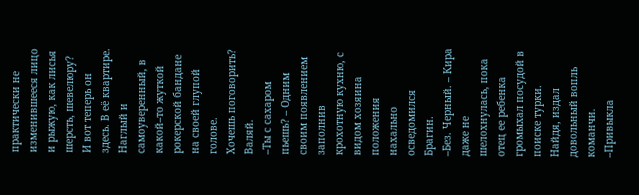практически не изменившееся лицо и рыжую, как лисья шерсть, шевелюру?
И вот теперь он здесь. В её квартире. Наглый и самоуверенный, в какой–то жуткой рокерской бандане на своей глупой голове.
Хочешь поговорить? Валяй.
–Ты с сахаром пьешь? – Одним своим появлением заполнив крохотную кухню, с видом хозяина положения нахально осведомился Брагин.
–Без. Черный. – Кира даже не шелохнулась, пока отец ее ребенка громыхал посудой в поиске турки. Найдя, издал довольный вопль команчи.
–Привыкла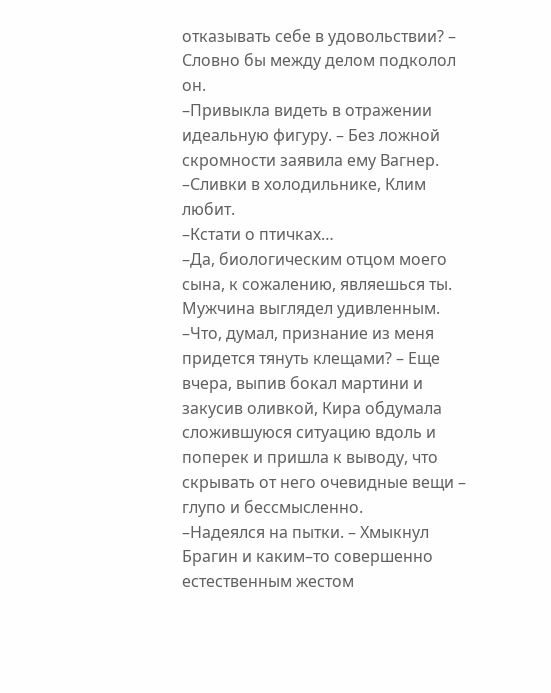отказывать себе в удовольствии? – Словно бы между делом подколол он.
–Привыкла видеть в отражении идеальную фигуру. – Без ложной скромности заявила ему Вагнер. –Сливки в холодильнике, Клим любит.
–Кстати о птичках…
–Да, биологическим отцом моего сына, к сожалению, являешься ты.
Мужчина выглядел удивленным.
–Что, думал, признание из меня придется тянуть клещами? – Еще вчера, выпив бокал мартини и закусив оливкой, Кира обдумала сложившуюся ситуацию вдоль и поперек и пришла к выводу, что скрывать от него очевидные вещи – глупо и бессмысленно.
–Надеялся на пытки. – Хмыкнул Брагин и каким–то совершенно естественным жестом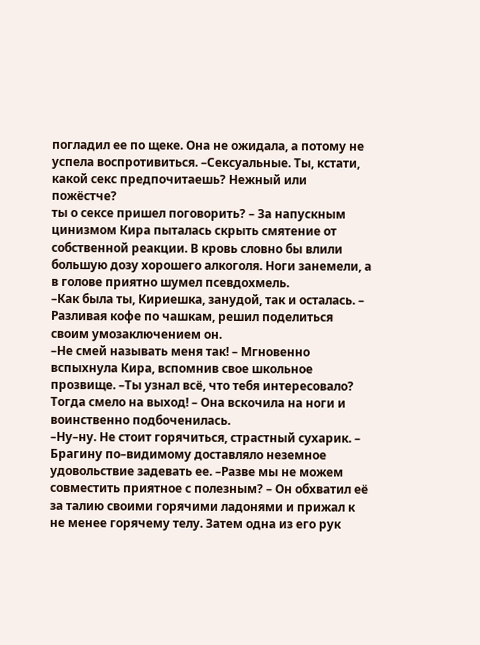погладил ее по щеке. Она не ожидала, а потому не успела воспротивиться. –Сексуальные. Ты, кстати, какой секс предпочитаешь? Нежный или пожёстче?
ты о сексе пришел поговорить? – За напускным цинизмом Кира пыталась скрыть смятение от собственной реакции. В кровь словно бы влили большую дозу хорошего алкоголя. Ноги занемели, а в голове приятно шумел псевдохмель.
–Как была ты, Кириешка, занудой, так и осталась. – Разливая кофе по чашкам, решил поделиться своим умозаключением он.
–Не смей называть меня так! – Мгновенно вспыхнула Кира, вспомнив свое школьное прозвище. –Ты узнал всё, что тебя интересовало? Тогда смело на выход! – Она вскочила на ноги и воинственно подбоченилась.
–Ну–ну. Не стоит горячиться, страстный сухарик. – Брагину по–видимому доставляло неземное удовольствие задевать ее. –Разве мы не можем совместить приятное с полезным? – Он обхватил её за талию своими горячими ладонями и прижал к не менее горячему телу. Затем одна из его рук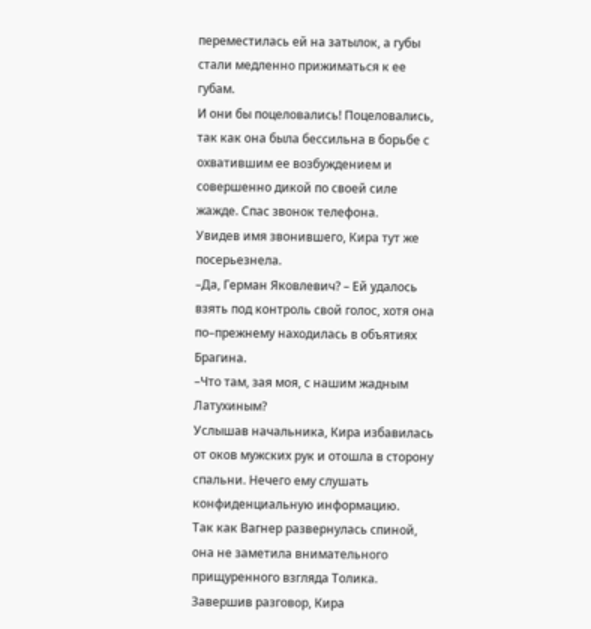переместилась ей на затылок, а губы стали медленно прижиматься к ее губам.
И они бы поцеловались! Поцеловались, так как она была бессильна в борьбе с охватившим ее возбуждением и совершенно дикой по своей силе жажде. Спас звонок телефона.
Увидев имя звонившего, Кира тут же посерьезнела.
–Да, Герман Яковлевич? – Ей удалось взять под контроль свой голос, хотя она по–прежнему находилась в объятиях Брагина.
–Что там, зая моя, с нашим жадным Латухиным?
Услышав начальника, Кира избавилась от оков мужских рук и отошла в сторону спальни. Нечего ему слушать конфиденциальную информацию.
Так как Вагнер развернулась спиной, она не заметила внимательного прищуренного взгляда Толика.
Завершив разговор, Кира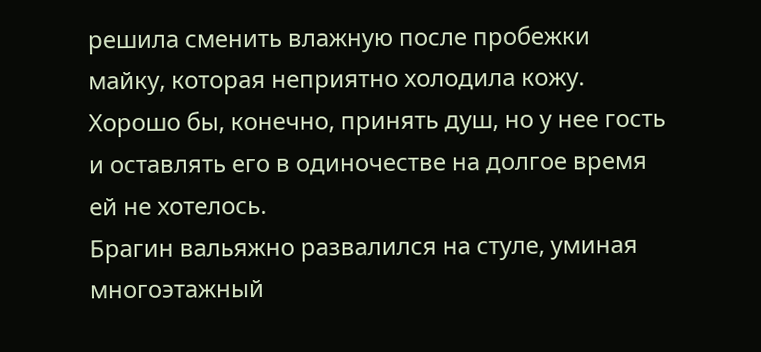решила сменить влажную после пробежки майку, которая неприятно холодила кожу. Хорошо бы, конечно, принять душ, но у нее гость и оставлять его в одиночестве на долгое время ей не хотелось.
Брагин вальяжно развалился на стуле, уминая многоэтажный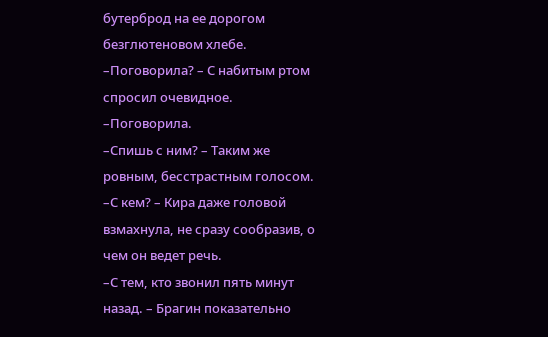бутерброд на ее дорогом безглютеновом хлебе.
–Поговорила? – С набитым ртом спросил очевидное.
–Поговорила.
–Спишь с ним? – Таким же ровным, бесстрастным голосом.
–С кем? – Кира даже головой взмахнула, не сразу сообразив, о чем он ведет речь.
–С тем, кто звонил пять минут назад. – Брагин показательно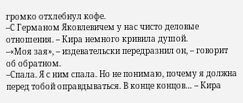громко отхлебнул кофе.
–С Германом Яковлевичем у нас чисто деловые отношения. – Кира немного кривила душой.
–«Моя зая», – издевательски передразнил он, – говорит об обратном.
–Спала. Я с ним спала. Но не понимаю, почему я должна перед тобой оправдываться. В конце концов… – Кира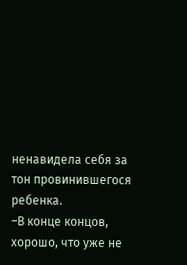ненавидела себя за тон провинившегося ребенка.
–В конце концов, хорошо, что уже не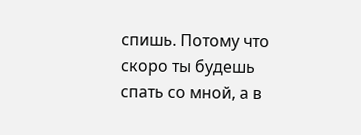спишь. Потому что скоро ты будешь спать со мной, а в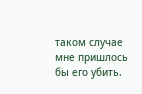таком случае мне пришлось бы его убить.